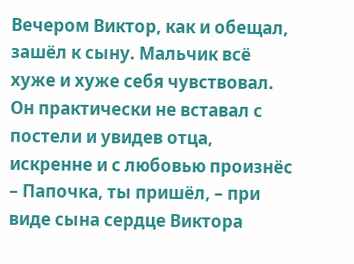Вечером Виктор, как и обещал, зашёл к сыну. Мальчик всё хуже и хуже себя чувствовал. Он практически не вставал с постели и увидев отца, искренне и с любовью произнёс – Папочка, ты пришёл, – при виде сына сердце Виктора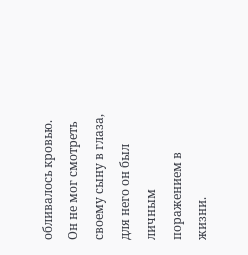обливалось кровью. Он не мог смотреть своему сыну в глаза, для него он был личным поражением в жизни.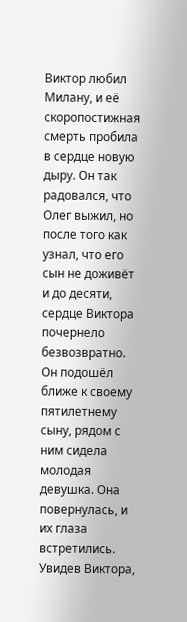Виктор любил Милану, и её скоропостижная смерть пробила в сердце новую дыру. Он так радовался, что Олег выжил, но после того как узнал, что его сын не доживёт и до десяти, сердце Виктора почернело безвозвратно. Он подошёл ближе к своему пятилетнему сыну, рядом с ним сидела молодая девушка. Она повернулась, и их глаза встретились. Увидев Виктора,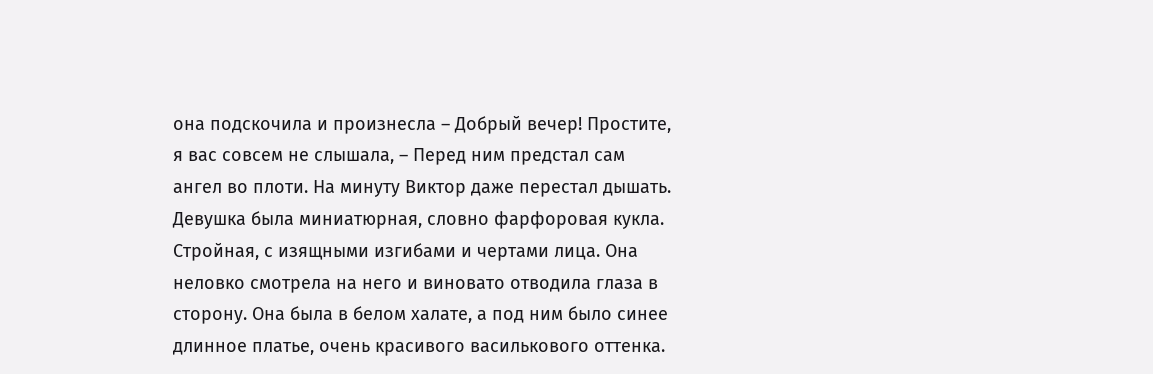она подскочила и произнесла – Добрый вечер! Простите, я вас совсем не слышала, – Перед ним предстал сам ангел во плоти. На минуту Виктор даже перестал дышать. Девушка была миниатюрная, словно фарфоровая кукла. Стройная, с изящными изгибами и чертами лица. Она неловко смотрела на него и виновато отводила глаза в сторону. Она была в белом халате, а под ним было синее длинное платье, очень красивого василькового оттенка.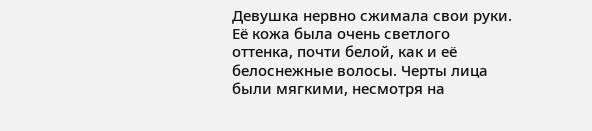Девушка нервно сжимала свои руки. Её кожа была очень светлого оттенка, почти белой, как и её белоснежные волосы. Черты лица были мягкими, несмотря на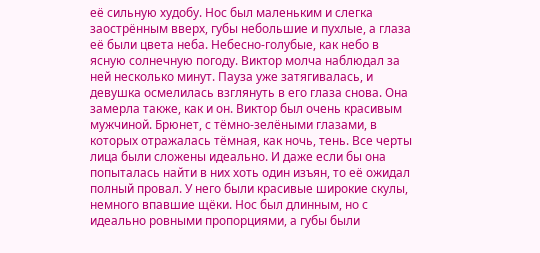её сильную худобу. Нос был маленьким и слегка заострённым вверх, губы небольшие и пухлые, а глаза её были цвета неба. Небесно-голубые, как небо в ясную солнечную погоду. Виктор молча наблюдал за ней несколько минут. Пауза уже затягивалась, и девушка осмелилась взглянуть в его глаза снова. Она замерла также, как и он. Виктор был очень красивым мужчиной. Брюнет, с тёмно-зелёными глазами, в которых отражалась тёмная, как ночь, тень. Все черты лица были сложены идеально. И даже если бы она попыталась найти в них хоть один изъян, то её ожидал полный провал. У него были красивые широкие скулы, немного впавшие щёки. Нос был длинным, но с идеально ровными пропорциями, а губы были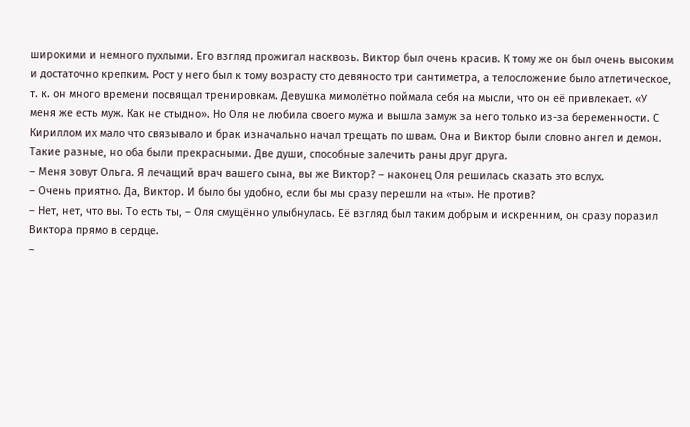широкими и немного пухлыми. Его взгляд прожигал насквозь. Виктор был очень красив. К тому же он был очень высоким и достаточно крепким. Рост у него был к тому возрасту сто девяносто три сантиметра, а телосложение было атлетическое, т. к. он много времени посвящал тренировкам. Девушка мимолётно поймала себя на мысли, что он её привлекает. «У меня же есть муж. Как не стыдно». Но Оля не любила своего мужа и вышла замуж за него только из-за беременности. С Кириллом их мало что связывало и брак изначально начал трещать по швам. Она и Виктор были словно ангел и демон. Такие разные, но оба были прекрасными. Две души, способные залечить раны друг друга.
– Меня зовут Ольга. Я лечащий врач вашего сына, вы же Виктор? – наконец Оля решилась сказать это вслух.
– Очень приятно. Да, Виктор. И было бы удобно, если бы мы сразу перешли на «ты». Не против?
– Нет, нет, что вы. То есть ты, – Оля смущённо улыбнулась. Её взгляд был таким добрым и искренним, он сразу поразил Виктора прямо в сердце.
–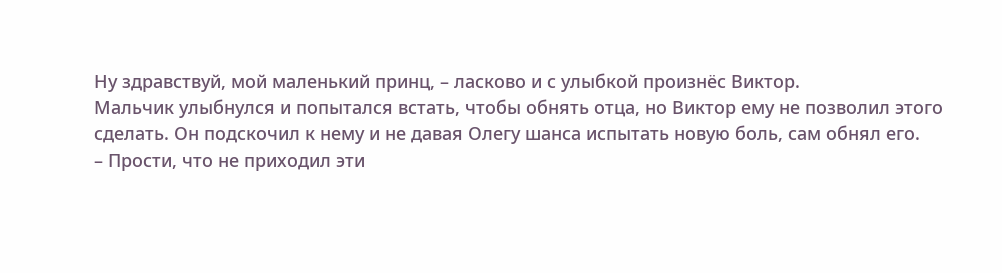Ну здравствуй, мой маленький принц, – ласково и с улыбкой произнёс Виктор.
Мальчик улыбнулся и попытался встать, чтобы обнять отца, но Виктор ему не позволил этого сделать. Он подскочил к нему и не давая Олегу шанса испытать новую боль, сам обнял его.
– Прости, что не приходил эти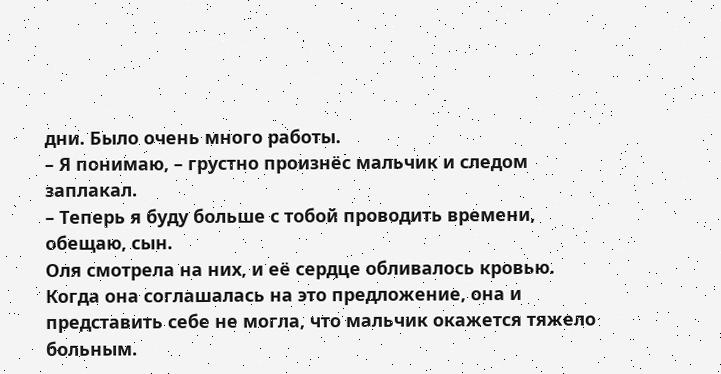дни. Было очень много работы.
– Я понимаю, – грустно произнёс мальчик и следом заплакал.
– Теперь я буду больше с тобой проводить времени, обещаю, сын.
Оля смотрела на них, и её сердце обливалось кровью. Когда она соглашалась на это предложение, она и представить себе не могла, что мальчик окажется тяжело больным.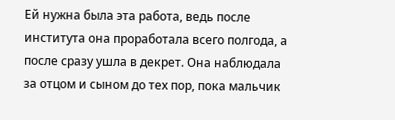Ей нужна была эта работа, ведь после института она проработала всего полгода, а после сразу ушла в декрет. Она наблюдала за отцом и сыном до тех пор, пока мальчик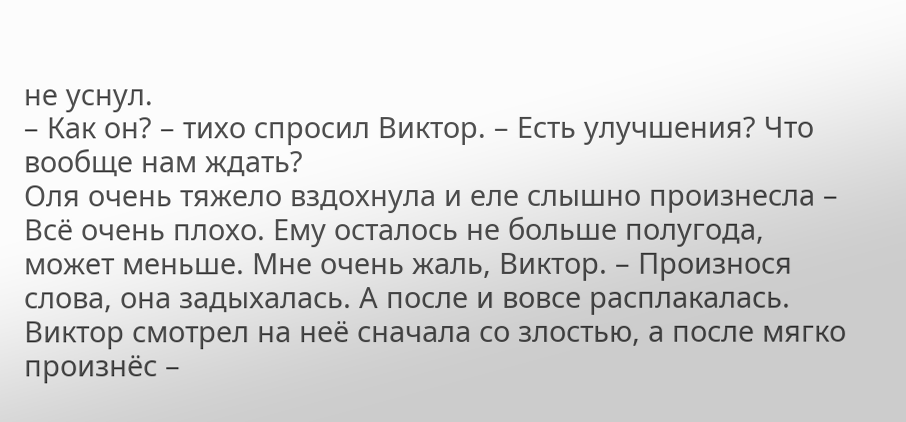не уснул.
– Как он? – тихо спросил Виктор. – Есть улучшения? Что вообще нам ждать?
Оля очень тяжело вздохнула и еле слышно произнесла – Всё очень плохо. Ему осталось не больше полугода, может меньше. Мне очень жаль, Виктор. – Произнося слова, она задыхалась. А после и вовсе расплакалась. Виктор смотрел на неё сначала со злостью, а после мягко произнёс –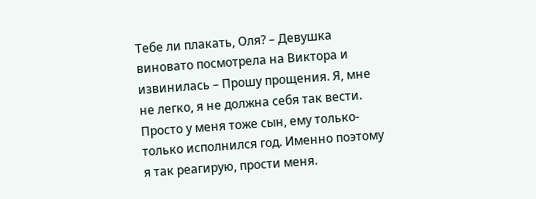Тебе ли плакать, Оля? – Девушка виновато посмотрела на Виктора и извинилась – Прошу прощения. Я, мне не легко, я не должна себя так вести. Просто у меня тоже сын, ему только-только исполнился год. Именно поэтому я так реагирую, прости меня.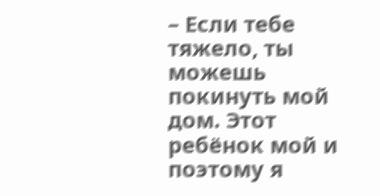– Если тебе тяжело, ты можешь покинуть мой дом. Этот ребёнок мой и поэтому я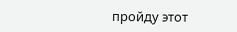пройду этот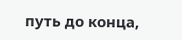путь до конца,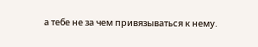а тебе не за чем привязываться к нему.